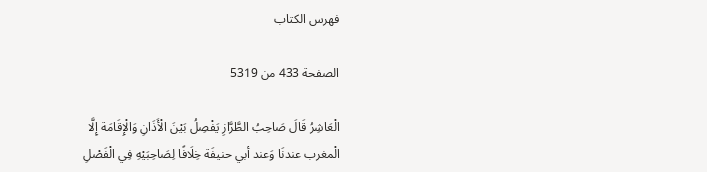فهرس الكتاب

الصفحة 433 من 5319

الْعَاشِرُ قَالَ صَاحِبُ الطَّرَّازِ يَفْصِلُ بَيْنَ الْأَذَانِ وَالْإِقَامَة إِلَّا الْمغرب عندنَا وَعند أبي حنيفَة خِلَافًا لِصَاحِبَيْهِ فِي الْفَصْلِ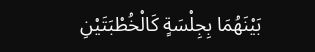بَيْنَهُمَا بِجِلْسَةٍ كَالْخُطْبَتَيْنِ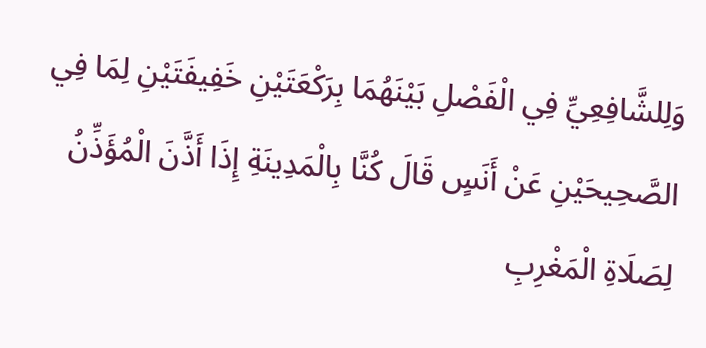وَلِلشَّافِعِيِّ فِي الْفَصْلِ بَيْنَهُمَا بِرَكْعَتَيْنِ خَفِيفَتَيْنِ لِمَا فِي الصَّحِيحَيْنِ عَنْ أَنَسٍ قَالَ كُنَّا بِالْمَدِينَةِ إِذَا أَذَّنَ الْمُؤَذِّنُ لِصَلَاةِ الْمَغْرِبِ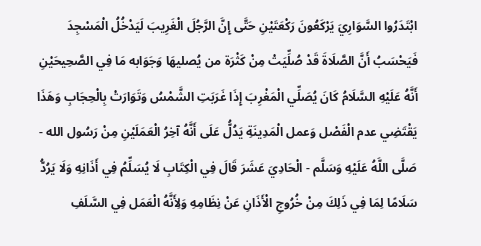ابْتَدَرُوا السَّوَارِيَ يَرْكَعُونَ رَكْعَتَيْنِ حَتَّى إِنَّ الرَّجُلَ الْغَرِيبَ لَيَدْخُلُ الْمَسْجِدَ فَيَحْسَبُ أَنَّ الصَّلَاةَ قَدْ صُلِّيَتْ مِنْ كَثْرَة من يُصليهَا وَجَوَابه مَا فِي الصَّحِيحَيْنِ أَنَّهُ عَلَيْهِ السَّلَامُ كَانَ يُصَلِّي الْمَغْرِبَ إِذَا غَرَبَتِ الشَّمْسُ وَتَوَارَتْ بِالْحِجَابِ وَهَذَا يَقْتَضِي عدم الْفَصْل وَعمل الْمَدِينَةِ يَدُلُّ عَلَى أَنَّهُ آخِرُ الْعَمَلَيْنِ مِنْ رَسُول الله - صَلَّى اللَّهُ عَلَيْهِ وَسَلَّم - الْحَادِيَ عَشَرَ قَالَ فِي الْكِتَابِ لَا يُسَلِّمُ فِي أَذَانِهِ وَلَا يَرُدُّ سَلَامًا لِمَا فِي ذَلِكَ مِنْ خُرُوجِ الْأَذَانِ عَنْ نِظَامِهِ وَلِأَنَّهُ الْعَمَل فِي السَّلَفِ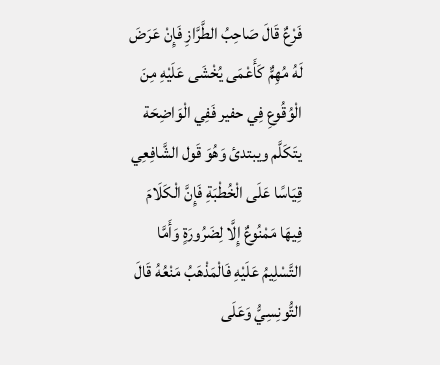فَرْعٌ قَالَ صَاحِبُ الطَّرَّازِ فَإِنْ عَرَضَ لَهُ مُهِمٌّ كَأَعْمَى يُخْشَى عَلَيْهِ مِنَ الْوُقُوعِ فِي حفير فَفِي الْوَاضِحَة يتَكَلَّم ويبتدئ وَهُوَ قَول الشَّافِعِي قِيَاسًا عَلَى الْخُطْبَةِ فَإِنَّ الْكَلَامَ فِيهَا مَمْنُوعٌ إِلَّا لِضَرُورَةٍ وَأَمَّا التَّسْلِيمُ عَلَيْهِ فَالْمَذْهَبُ مَنْعُهُ قَالَ التُّونِسِيُّ وَعَلَى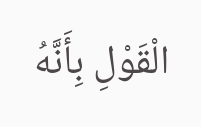الْقَوْلِ بِأَنَّهُ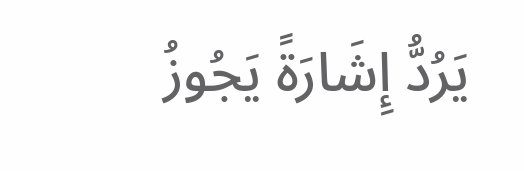يَرُدُّ إِشَارَةً يَجُوزُ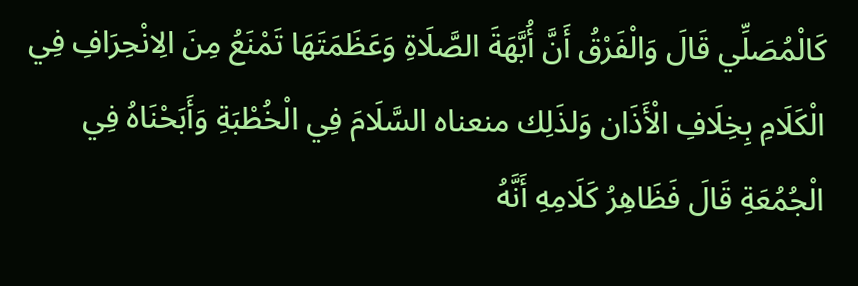كَالْمُصَلِّي قَالَ وَالْفَرْقُ أَنَّ أُبَّهَةَ الصَّلَاةِ وَعَظَمَتَهَا تَمْنَعُ مِنَ الِانْحِرَافِ فِي الْكَلَامِ بِخِلَافِ الْأَذَان وَلذَلِك منعناه السَّلَامَ فِي الْخُطْبَةِ وَأَبَحْنَاهُ فِي الْجُمُعَةِ قَالَ فَظَاهِرُ كَلَامِهِ أَنَّهُ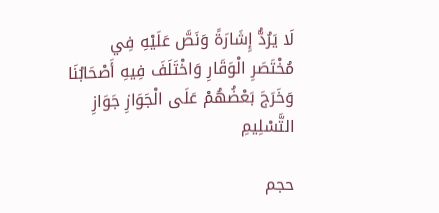لَا يَرُدُّ إِشَارَةً وَنَصَّ عَلَيْهِ فِي مُخْتَصَرِ الْوَقَارِ وَاخْتَلَفَ فِيهِ أَصْحَابُنَا وَخَرَجَ بَعْضُهُمْ عَلَى الْجَوَازِ جَوَازِ التَّسْلِيمِ

حجم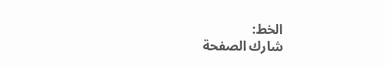الخط:
شارك الصفحة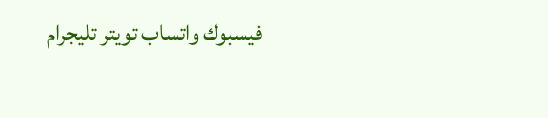فيسبوك واتساب تويتر تليجرام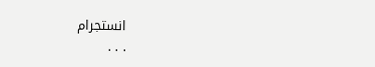انستجرام
. . .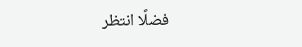فضلًا انتظر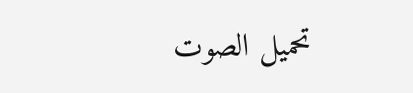تحميل الصوت